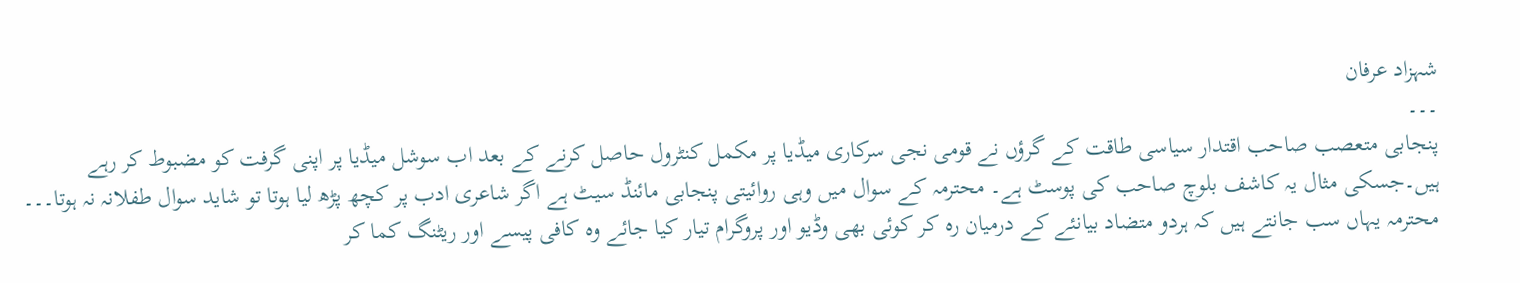شہزاد عرفان
۔۔۔
پنجابی متعصب صاحب اقتدار سیاسی طاقت کے گرؤں نے قومی نجی سرکاری میڈیا پر مکمل کنٹرول حاصل کرنے کے بعد اب سوشل میڈیا پر اپنی گرفت کو مضبوط کر رہے ہیں۔جسکی مثال یہ کاشف بلوچ صاحب کی پوسٹ ہے۔ محترمہ کے سوال میں وہی روائیتی پنجابی مائنڈ سیٹ ہے اگر شاعری ادب پر کچھ پڑھ لیا ہوتا تو شاید سوال طفلانہ نہ ہوتا۔۔۔ محترمہ یہاں سب جانتے ہیں کہ ہردو متضاد بیانئے کے درمیان رہ کر کوئی بھی وڈیو اور پروگرام تیار کیا جائے وہ کافی پیسے اور ریٹنگ کما کر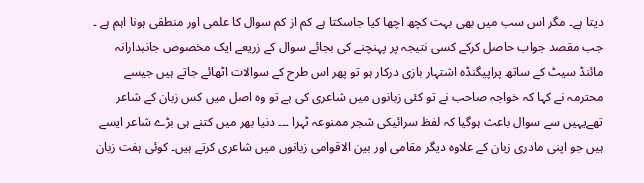دیتا ہے۔ مگر اس سب میں بھی بہت کچھ اچھا کیا جاسکتا ہے کم از کم سوال کا علمی اور منطقی ہونا اہم ہے ۔ جب مقصد جواب حاصل کرکے کسی نتیجہ پر پہنچنے کی بجائے سوال کے زریعے ایک مخصوص جانبدارانہ مائنڈ سیٹ کے ساتھ پراپیگنڈہ اشتہار بازی درکار ہو تو پھر اس طرح کے سوالات اٹھائے جاتے ہیں جیسے محترمہ نے کہا کہ خواجہ صاحب نے تو کئی زبانوں میں شاعری کی ہے تو وہ اصل میں کس زبان کے شاعر تھےیہیں سے سوال باعث ہوگیا کہ لفظ سرائیکی شجر ممنوعہ ٹہرا ۔۔۔ دنیا بھر میں کتنے ہی بڑے شاعر ایسے ہیں جو اپنی مادری زبان کے علاوہ دیگر مقامی اور بین الاقوامی زبانوں میں شاعری کرتے ہیں۔ کوئی ہفت زبان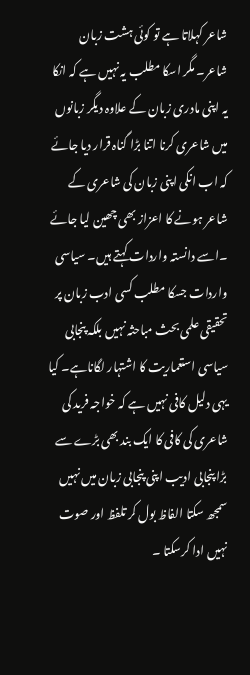شاعر کہلاتا ہے تو کوئی ہشت زبان شاعر۔ مگر اسکا مطلب یہ نہیں ہے کہ انکا یہ اپنی مادری زبان کے علاوہ دیگر زبانوں میں شاعری کرنا اتنا بڑا گناہ قرار دیا جائے کہ اب انکی اپنی زبان کی شاعری کے شاعر ہونے کا اعزاز بھی چھین لیا جائے ۔اسے دانستہ واردات کہتے ہیں۔ سیاسی واردات جسکا مطلب کسی ادب زبان پر تحقیقی علمی بحث مباحثہ نہیں بلکہ پنجابی سیاسی استعماریت کا اشتہار لگاناہے۔ کیا یہی دلیل کافی نہیں ہے کہ خواجہ فرید کی شاعری کی کافی کا ایک بند بھی بڑے سے بڑا پنجابی ادیب اپنی پنجابی زبان میں نہیں سمجھ سکتا الفاظ بول کر تلفظ اور صوت نہیں ادا کرسکتا ۔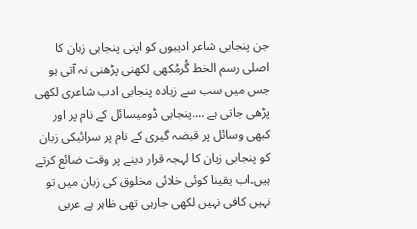جن پنجابی شاعر ادیبوں کو اپنی پنجابی زبان کا اصلی رسم الخط گُرمُکھی لکھنی پڑھنی نہ آتی ہو جس میں سب سے زیادہ پنجابی ادب شاعری لکھی پڑھی جاتی ہے ….پنجابی ڈومیسائل کے نام پر اور کبھی وسائل پر قبضہ گیری کے نام پر سرائیکی زبان کو پنجابی زبان کا لہجہ قرار دینے پر وقت ضائع کرتے ہیں۔اب یقینا کوئی خلائی مخلوق کی زبان میں تو نہیں کافی نہیں لکھی جارہی تھی ظاہر ہے عربی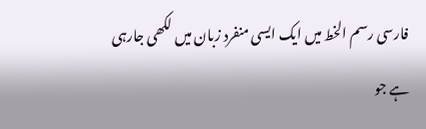فارسی رسم الخط میں ایک ایسی منفرد زبان میں لکھی جارہی ہے جو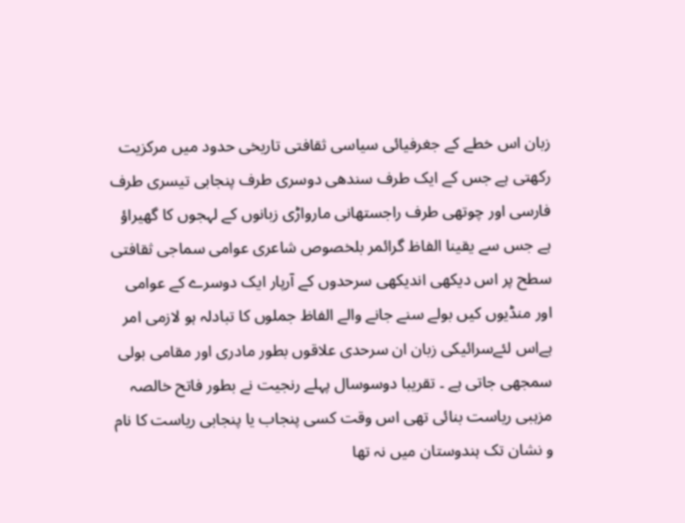زبان اس خطے کے جغرفیائی سیاسی ثقافتی تاریخی حدود میں مرکزیت رکھتی ہے جس کے ایک طرف سندھی دوسری طرف پنجابی تیسری طرف فارسی اور چوتھی طرف راجستھانی مارواڑی زبانوں کے لہجوں کا گھیراؤ ہے جس سے یقینا الفاظ گرائمر بلخصوص شاعری عوامی سماجی ثقافتی سطح پر اس دیکھی اندیکھی سرحدوں کے آرپار ایک دوسرے کے عوامی اور منڈیوں کیں بولے سنے جانے والے الفاظ جملوں کا تبادلہ ہو لازمی امر ہےاس لئےسرائیکی زبان ان سرحدی علاقوں بطور مادری اور مقامی بولی سمجھی جاتی ہے ۔ تقریبا دوسوسال پہلے رنجیت نے بطور فاتح خالصہ مزہبی ریاست بنائی تھی اس وقت کسی پنجاب یا پنجابی ریاست کا نام و نشان تک ہندوستان میں نہ تھا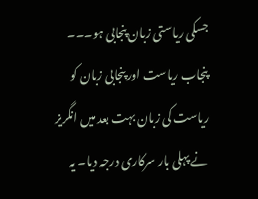جسکی ریاستی زبان پنجابی ہو۔۔۔ پنجاب ریاست اور پنجابی زبان کو ریاست کی زبان بہت بعد میں انگریز نے پہلی بار سرکاری درجہ دیا۔ یہ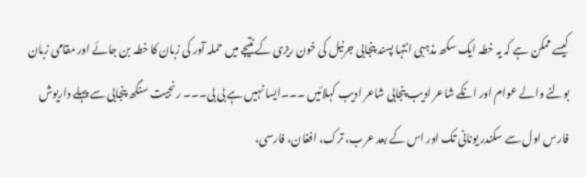کیسے ممکن ہے کہ یہ خطہ ایک سکھ مذہبی انتہا پسند پنجابی جرنیل کی خون ریزی کے نتیجے میں حملہ آور کی زبان کا خطہ بن جائے اور مقامی زبان بولنے والے عوام اور انکے شاعر ادیب پنجابی شاعر ادیب کہلائیں ۔۔۔ایسا نہیں ہے بی بی۔۔۔ رنجیت سنگھ پنجابی سے پہلے داریوش فارس اول سے سکندر یونانی تک اور اس کے بعد عرب، ترک، افغان، فارسی،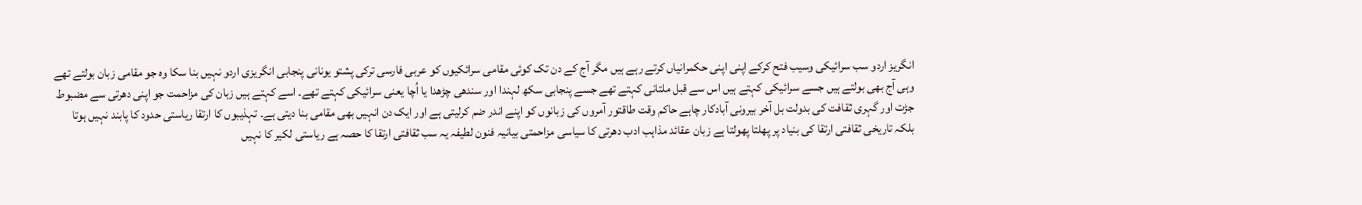انگریز اردو سب سرائیکی وسیب فتح کرکے اپنی اپنی حکمرانیاں کرتے رہے ہیں مگر آج کے دن تک کوئی مقامی سرائکیوں کو عربی فارسی ترکی پشتو یونانی پنجابی انگریزی اردو نہیں بنا سکا وہ جو مقامی زبان بولتے تھے وہی آج بھی بولتے ہیں جسے سرائیکی کہتے ہیں اس سے قبل ملتانی کہتے تھے جسے پنجابی سکھ لہندا اور سندھی چڑھدا یا اُچا یعنی سرائیکی کہتے تھے۔ اسے کہتے ہیں زبان کی مزاحمت جو اپنی دھرتی سے مضبوط جڑت اور گہری ثقافت کی بدولت بل آخر بیرونی آبادکار چاہے حاکم وقت طاقتور آمروں کی زبانوں کو اپنے اندر ضم کرلیتی ہے اور ایک دن انہیں بھی مقامی بنا دیتی ہے۔ تہذیبوں کا ارتقا ریاستی حدود کا پابند نہیں ہوتا بلکہ تاریخی ثقافتی ارتقا کی بنیاد پر پھلتا پھولتا ہے زبان عقائد مذاہب ادب دھرتی کا سیاسی مزاحمتی بیانیہ فنون لطیفہ یہ سب ثقافتی ارتقا کا حصہ ہے ریاستی لکیر کا نہیں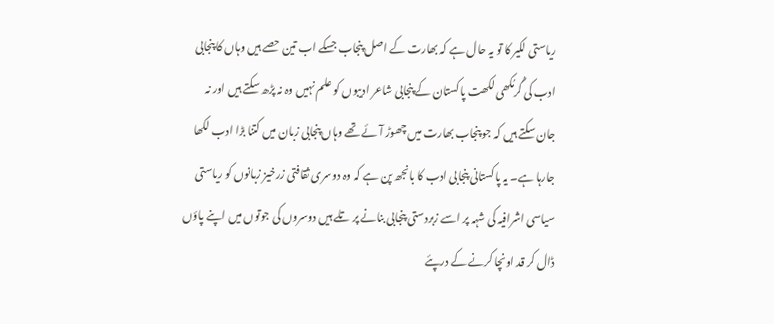ریاستی لکیر کا تو یہ حال ہے کہ بھارت کے اصل پنجاب جسکے اب تین حصے ہیں وہاں کا پنجابی ادب کی گُرمُکھی لکھت پاکستان کے پنجابی شاعر ادیبوں کو علم نہیں وہ نہ پڑھ سکتے ہیں اور نہ جان سکتے ہیں کہ جو پنجاب بھارت میں چھوڑ آئے تھے وہاں پنجابی زبان میں کتنا بڑا ادب لکھا جارہا ہے۔ یہ پاکستانی پنجابی ادب کا بانجھ پن ہے کہ وہ دوسری ثقافتی زرخیز زبانوں کو ریاستی سیاسی اشرافیہ کی شہہ پر اسے زبردستی پنجابی بنانے پر تلے ہیں دوسروں کی جوتوں میں اپنے پاؤں ڈال کر قد اونچا کرنے کے درپئے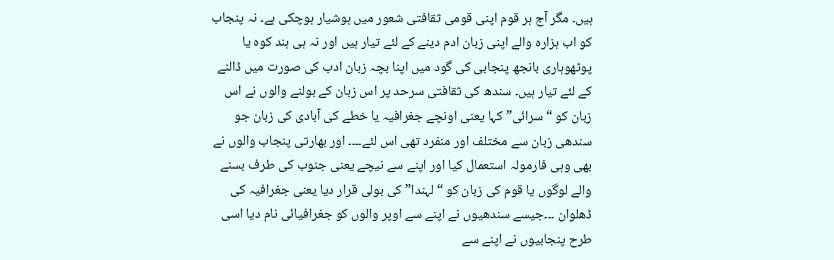ہیں۔ مگر آج ہر قوم اپنی قومی ثقافتی شعور میں ہوشیار ہوچکی ہے۔ نہ پنجاب کو اب ہزارہ والے اپنی زبان ادم دینے کے لئے تیار ہیں اور نہ ہی ہند کوہ یا پوٹھوہاری بانجھ پنجابی کی گود میں اپنا بچہ زبان ادب کی صورت میں ڈالنے کے لئے تیار ہیں۔ سندھ کی ثقافتی سرحد پر اس زبان کے بولنے والوں نے اس زبان کو “سرائی” کہا یعنی اونچے جغرافیہ یا خطے کی آبادی کی زبان جو سندھی زبان سے مختلف اور منفرد تھی اس لئے۔۔۔۔ اور بھارتی پنجاب والوں نے بھی وہی فارمولہ استعمال کیا اور اپنے سے نیچے یعنی جنوب کی طرف بسنے والے لوگوں یا قوم کی زبان کو “لہندا” کی بولی قرار دیا یعنی جغرافیہ کی ڈھلوان ۔۔۔جیسے سندھیوں نے اپنے سے اوپر والوں کو جغرافیائی نام دیا اسی طرح پنجابیوں نے اپنے سے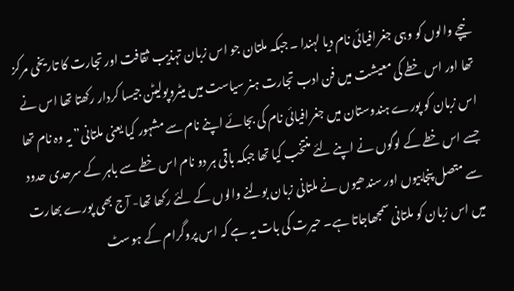نیچے والوں کو وہی جغرافیائی نام دیا لہندا ۔ جبکہ ملتان جو اس زبان تہذیب ثقافت اور تجارت کا تاریخی مرکز تھا اور اس خطے کی معیشت میں فن ادب تجارت ہنر سیاست میں میٹروپولیٹن جیسا کردار رکھتا تھا اس نے اس زبان کو پورے ہندوستان میں جغرافیائی نام کی بجائے اپنے نام سے مشہور کیا یعنی ملتانی” یہ وہ نام تھا جسے اس خطے کے لوگوں نے اپنے لئے منتخب کیا تھا جبکہ باقی ہر دو نام اس خطے سے باہر کے سرحدی حدود سے متصل پنجابیوں اور سندھیوں نے ملتانی زبان بولنے والوں کے لئے رکھا تھا- آج بھی پورے بھارت میں اس زبان کو ملتانی سمجھاجاتا ہے۔ حیرت کی بات یہ ہے کہ اس پروگرام کے ہوسٹ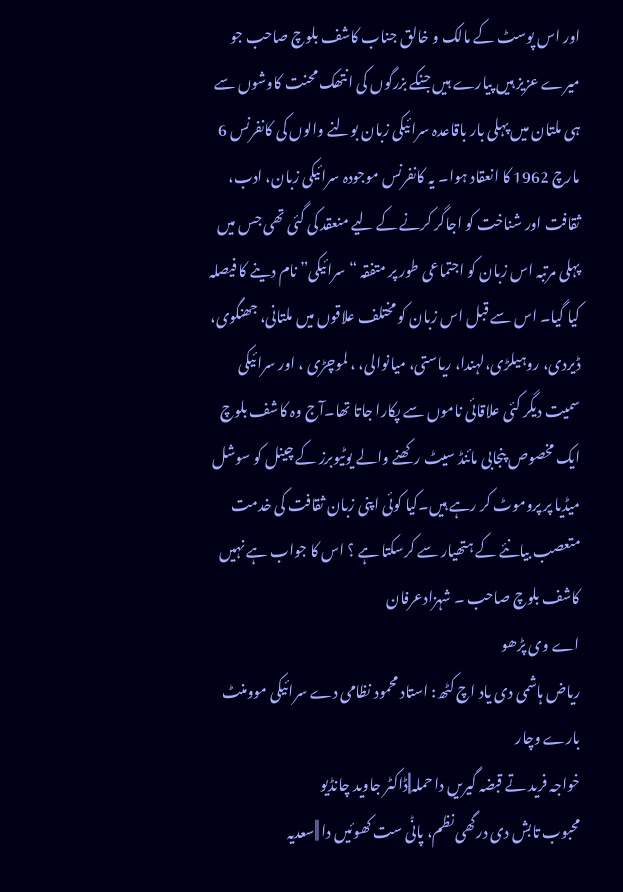اور اس پوسٹ کے مالک و خالق جناب کاشف بلوچ صاحب جو میرے عزیز ہیں پیارے ہیں جنکے بزرگوں کی انتھک محنت کاوشوں سے ہی ملتان میں پہلی بار باقاعدہ سرائیکی زبان بولنے والوں کی کانفرنس 6 مارچ 1962 کا انعقاد ہوا۔ یہ کانفرنس موجودہ سرائیکی زبان، ادب، ثقافت اور شناخت کو اجاگر کرنے کے لیے منعقد کی گئی تھی جس میں پہلی مرتبہ اس زبان کو اجتماعی طور پر متفقہ “سرائیکی” نام دینے کا فیصلہ کیا گیا۔ اس سے قبل اس زبان کو مختلف علاقوں میں ملتانی، جھنگوی، ڈیردی، روہیلڑی،لہندا، ریاستی، میانوالی، ، لموچڑی ، اور سرائیکی سمیت دیگر کئی علاقائی ناموں سے پکارا جاتا تھا۔آج وہ کاشف بلوچ ایک مخصوص پنجابی مائنڈ سیٹ رکھنے والے یوٹیوبرز کے چینل کو سوشل میڈیا پر پروموٹ کر رہے ہیں۔کیا کوئی اپنی زبان ثقافت کی خدمت متعصب بیانئے کے ہتھیار سے کرسکتا ہے ؟ اس کا جواب ہے نہیں کاشف بلوچ صاحب ۔ شہزادعرفان
اے وی پڑھو
ریاض ہاشمی دی یاد اچ کٹھ: استاد محمود نظامی دے سرائیکی موومنٹ بارے وچار
خواجہ فرید تے قبضہ گیریں دا حملہ||ڈاکٹر جاوید چانڈیو
محبوب تابش دی درگھی نظم، پاݨی ست کھوئیں دا ||سعدیہ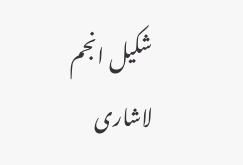شکیل انجم لاشاری